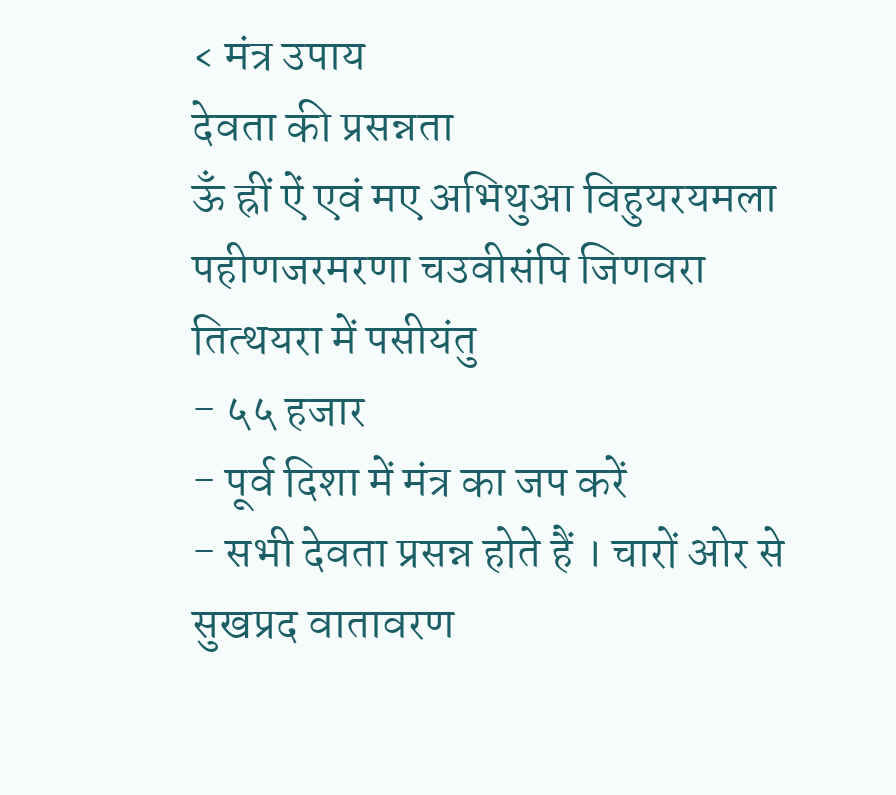‹ मंत्र उपाय
देवता की प्रसन्नता
ऊँ ह्रीं ऐं एवं मए अभिथुआ विहुयरयमला पहीणजरमरणा चउवीसंपि जिणवरा तित्थयरा में पसीयंतु
- ५५ हजार
- पूर्व दिशा में मंत्र का जप करें
- सभी देवता प्रसन्न होते हैं । चारों ओर से सुखप्रद वातावरण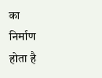का निर्माण होता है